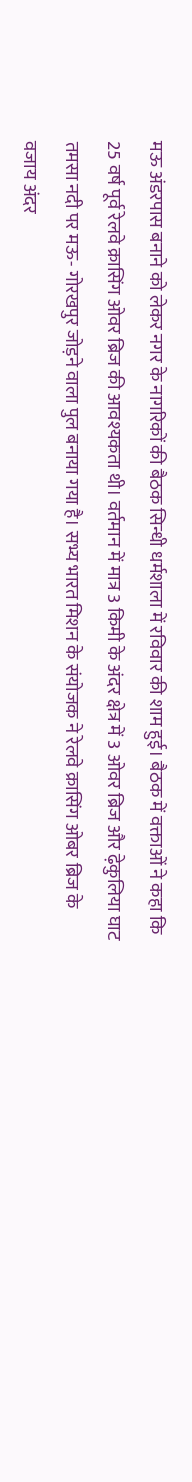मऊ अंडरपास बनाने को लेकर नगर के नागरिकों की बैठक सिन्धी धर्मशाला में रविवार की शाम हुई। बैठक में वक्ताओं ने कहा कि 25 वर्ष पूर्व रेलवे क्रासिंग ओवर ब्रिज की आवश्यकता थी। वर्तमान में मात्र 3 किमी के अंदर क्षेत्र में 3 ओवर ब्रिज और ढ़ेकुलिया घाट तमसा नदी पर मऊ- गोरखपुर जोड़ने वाला पुल बनाया गया है। सभ्य भारत मिशन के संयोजक ने रेलवे क्रासिंग ओबर ब्रिज के वजाय अंदर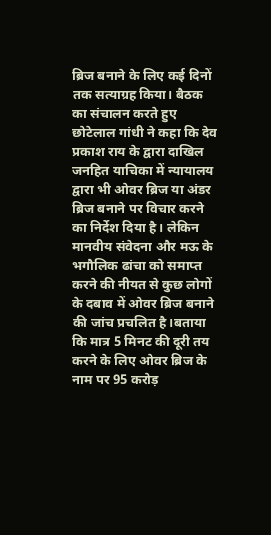ब्रिज बनाने के लिए कई दिनों तक सत्याग्रह किया। बैठक का संचालन करते हुए छोटेलाल गांधी ने कहा कि देव प्रकाश राय के द्वारा दाखिल जनहित याचिका में न्यायालय द्वारा भी ओवर ब्रिज या अंडर ब्रिज बनाने पर विचार करने का निर्देश दिया है। लेकिन मानवीय संवेदना और मऊ के भगौलिक ढांचा को समाप्त करने की नीयत से कुछ लोगों के दबाव में ओवर ब्रिज बनाने की जांच प्रचलित है।बताया कि मात्र 5 मिनट की दूरी तय करने के लिए ओवर ब्रिज के नाम पर 95 करोड़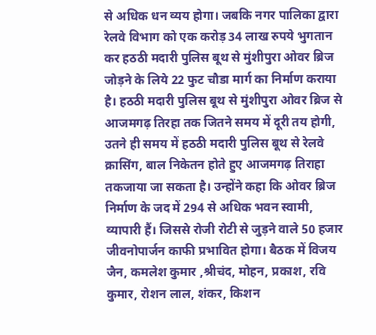से अधिक धन व्यय होगा। जबकि नगर पालिका द्वारा रेलवे विभाग को एक करोड़ 34 लाख रुपये भुगतान कर हठठी मदारी पुलिस बूथ से मुंशीपुरा ओवर ब्रिज जोड़ने के लिये 22 फुट चौडा मार्ग का निर्माण कराया है। हठठी मदारी पुलिस बूथ से मुंशीपुरा ओवर ब्रिज से आजमगढ़ तिरहा तक जितने समय में दूरी तय होगी, उतने ही समय में हठठी मदारी पुलिस बूथ से रेलवे क्रासिंग, बाल निकेतन होते हुए आजमगढ़ तिराहा तकजाया जा सकता है। उन्होंने कहा कि ओवर ब्रिज निर्माण के जद में 294 से अधिक भवन स्वामी, व्यापारी हैं। जिससे रोजी रोटी से जुड़ने वाले 50 हजार जीवनोपार्जन काफी प्रभावित होगा। बैठक में विजय जैन, कमलेश कुमार ,श्रीचंद, मोहन, प्रकाश, रवि कुमार, रोशन लाल, शंकर, किशन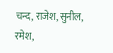चन्द, राजेश, सुनील, रमेश,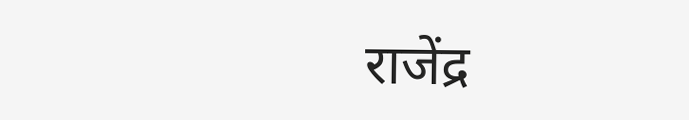राजेंद्र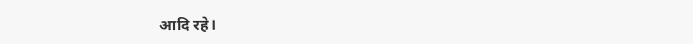आदि रहे।